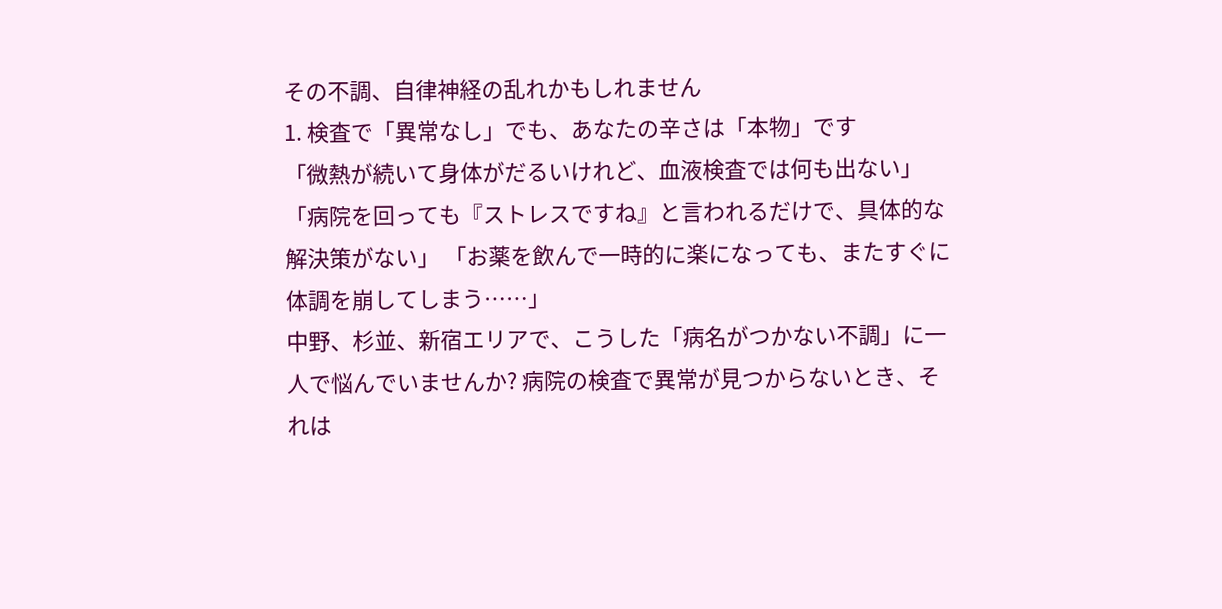その不調、自律神経の乱れかもしれません
1. 検査で「異常なし」でも、あなたの辛さは「本物」です
「微熱が続いて身体がだるいけれど、血液検査では何も出ない」 「病院を回っても『ストレスですね』と言われるだけで、具体的な解決策がない」 「お薬を飲んで一時的に楽になっても、またすぐに体調を崩してしまう……」
中野、杉並、新宿エリアで、こうした「病名がつかない不調」に一人で悩んでいませんか? 病院の検査で異常が見つからないとき、それは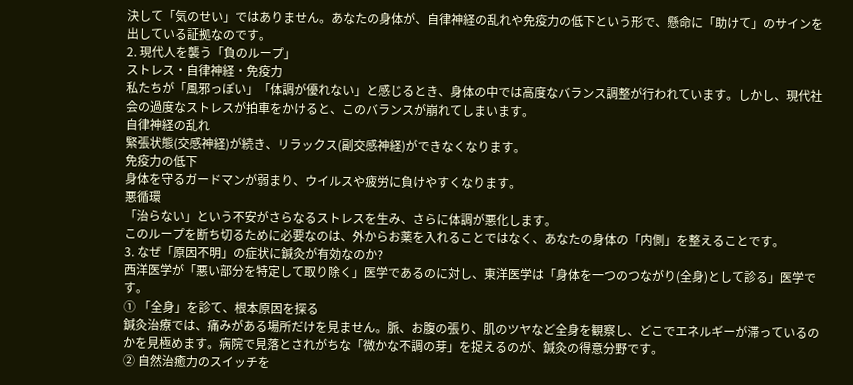決して「気のせい」ではありません。あなたの身体が、自律神経の乱れや免疫力の低下という形で、懸命に「助けて」のサインを出している証拠なのです。
2. 現代人を襲う「負のループ」
ストレス・自律神経・免疫力
私たちが「風邪っぽい」「体調が優れない」と感じるとき、身体の中では高度なバランス調整が行われています。しかし、現代社会の過度なストレスが拍車をかけると、このバランスが崩れてしまいます。
自律神経の乱れ
緊張状態(交感神経)が続き、リラックス(副交感神経)ができなくなります。
免疫力の低下
身体を守るガードマンが弱まり、ウイルスや疲労に負けやすくなります。
悪循環
「治らない」という不安がさらなるストレスを生み、さらに体調が悪化します。
このループを断ち切るために必要なのは、外からお薬を入れることではなく、あなたの身体の「内側」を整えることです。
3. なぜ「原因不明」の症状に鍼灸が有効なのか?
西洋医学が「悪い部分を特定して取り除く」医学であるのに対し、東洋医学は「身体を一つのつながり(全身)として診る」医学です。
① 「全身」を診て、根本原因を探る
鍼灸治療では、痛みがある場所だけを見ません。脈、お腹の張り、肌のツヤなど全身を観察し、どこでエネルギーが滞っているのかを見極めます。病院で見落とされがちな「微かな不調の芽」を捉えるのが、鍼灸の得意分野です。
② 自然治癒力のスイッチを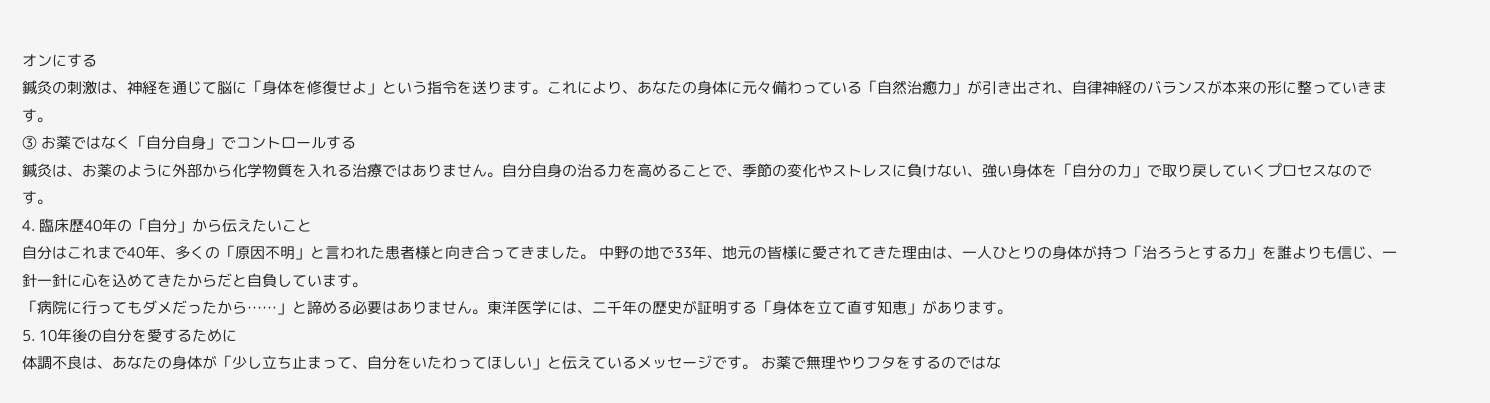オンにする
鍼灸の刺激は、神経を通じて脳に「身体を修復せよ」という指令を送ります。これにより、あなたの身体に元々備わっている「自然治癒力」が引き出され、自律神経のバランスが本来の形に整っていきます。
③ お薬ではなく「自分自身」でコントロールする
鍼灸は、お薬のように外部から化学物質を入れる治療ではありません。自分自身の治る力を高めることで、季節の変化やストレスに負けない、強い身体を「自分の力」で取り戻していくプロセスなのです。
4. 臨床歴40年の「自分」から伝えたいこと
自分はこれまで40年、多くの「原因不明」と言われた患者様と向き合ってきました。 中野の地で33年、地元の皆様に愛されてきた理由は、一人ひとりの身体が持つ「治ろうとする力」を誰よりも信じ、一針一針に心を込めてきたからだと自負しています。
「病院に行ってもダメだったから……」と諦める必要はありません。東洋医学には、二千年の歴史が証明する「身体を立て直す知恵」があります。
5. 10年後の自分を愛するために
体調不良は、あなたの身体が「少し立ち止まって、自分をいたわってほしい」と伝えているメッセージです。 お薬で無理やりフタをするのではな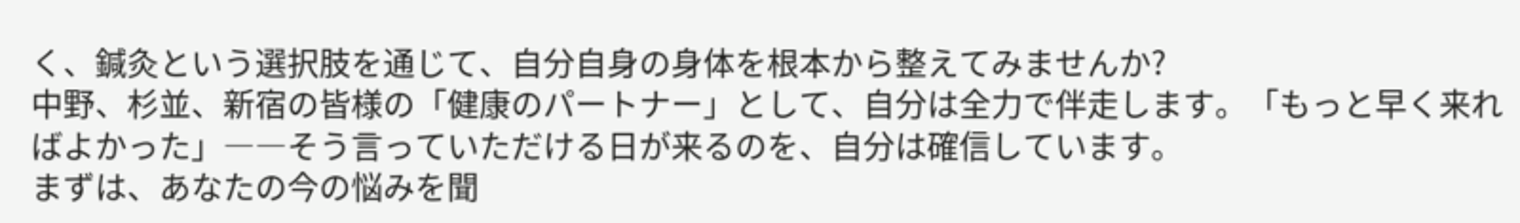く、鍼灸という選択肢を通じて、自分自身の身体を根本から整えてみませんか?
中野、杉並、新宿の皆様の「健康のパートナー」として、自分は全力で伴走します。「もっと早く来ればよかった」――そう言っていただける日が来るのを、自分は確信しています。
まずは、あなたの今の悩みを聞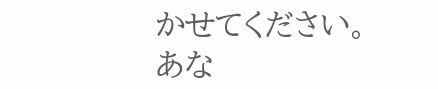かせてください。あな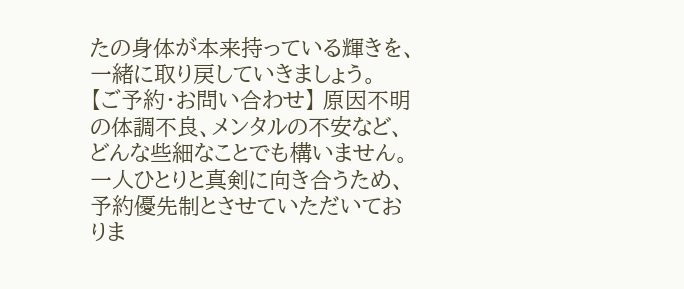たの身体が本来持っている輝きを、一緒に取り戻していきましょう。
【ご予約・お問い合わせ】 原因不明の体調不良、メンタルの不安など、どんな些細なことでも構いません。 一人ひとりと真剣に向き合うため、予約優先制とさせていただいておりま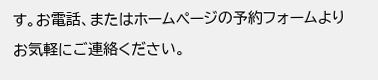す。お電話、またはホームページの予約フォームよりお気軽にご連絡ください。